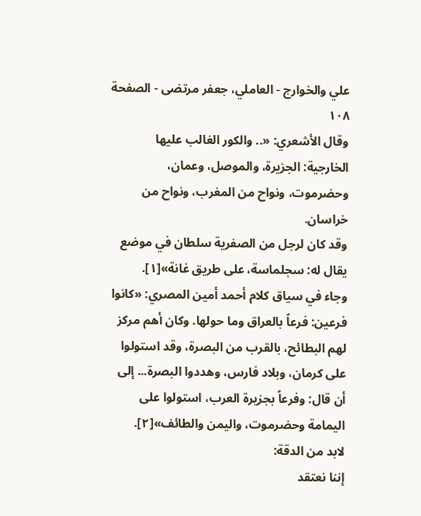علي والخوارج - العاملي، جعفر مرتضى - الصفحة ١٠٨
وقال الأشعري: «.. والكور الغالب عليها الخارجية: الجزيرة، والموصل، وعمان، وحضرموت، ونواح من المغرب، ونواح من خراسان.
وقد كان لرجل من الصفرية سلطان في موضع يقال له: سجلماسة، على طريق غانة»[١].
وجاء في سياق كلام أحمد أمين المصري: «كانوا فرعين: فرعاً بالعراق وما حولها. وكان أهم مركز لهم البطائح، بالقرب من البصرة، وقد استولوا على كرمان، وبلاد فارس، وهددوا البصرة... إلى أن قال: وفرعاً بجزيرة العرب، استولوا على اليمامة وحضرموت، واليمن والطائف»[٢].
لابد من الدقة:
إننا نعتقد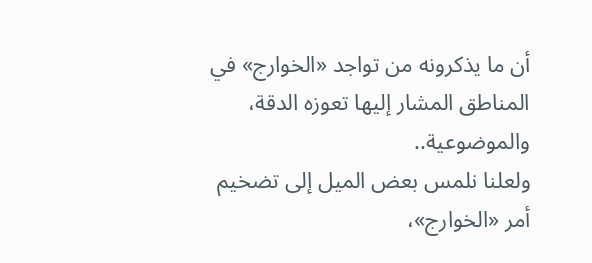أن ما يذكرونه من تواجد «الخوارج» في المناطق المشار إليها تعوزه الدقة، والموضوعية..
ولعلنا نلمس بعض الميل إلى تضخيم أمر «الخوارج»،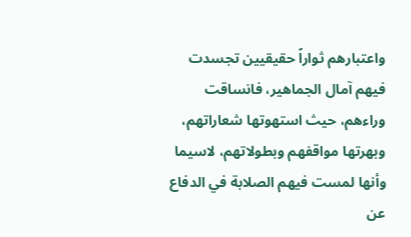واعتبارهم ثواراً حقيقيين تجسدت فيهم آمال الجماهير، فانساقت وراءهم، حيث استهوتها شعاراتهم، وبهرتها مواقفهم وبطولاتهم، لاسيما وأنها لمست فيهم الصلابة في الدفاع عن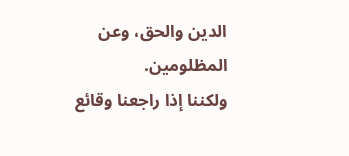الدين والحق، وعن المظلومين.
ولكننا إذا راجعنا وقائع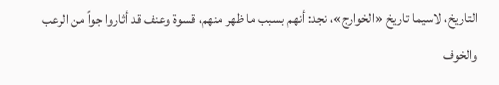التاريخ، لاسيما تاريخ «الخوارج»، نجد: أنهم بسبب ما ظهر منهم، قسوة وعنف قد أثاروا جواً من الرعب والخوف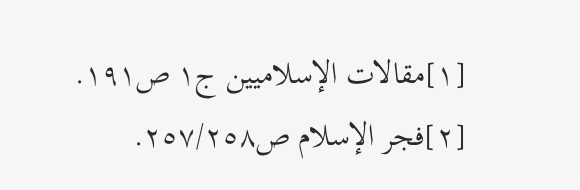[١]مقالات الإسلاميين ج١ ص١٩١.
[٢]فجر الإسلام ص٢٥٧/٢٥٨.